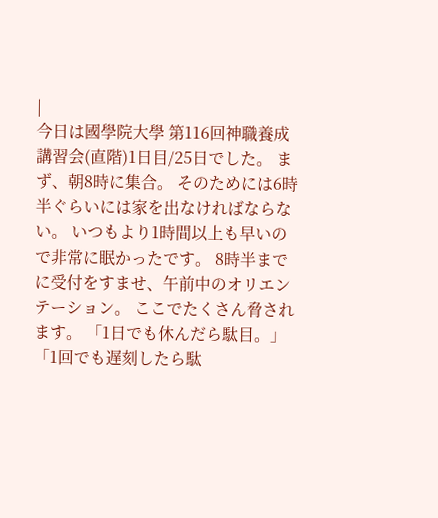|
今日は國學院大學 第116回神職養成講習会(直階)1日目/25日でした。 まず、朝8時に集合。 そのためには6時半ぐらいには家を出なければならない。 いつもより1時間以上も早いので非常に眠かったです。 8時半までに受付をすませ、午前中のオリエンテーション。 ここでたくさん脅されます。 「1日でも休んだら駄目。」 「1回でも遅刻したら駄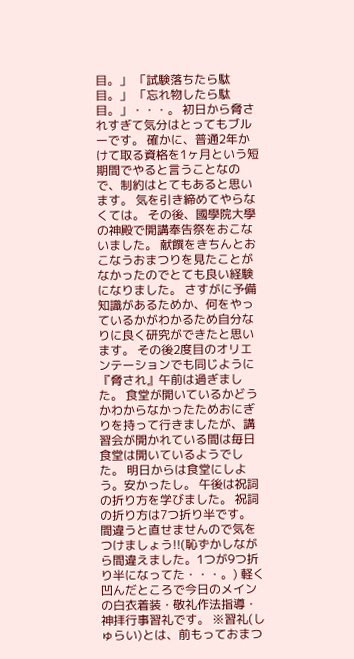目。」 「試験落ちたら駄目。」 「忘れ物したら駄目。」・・・。 初日から脅されすぎて気分はとってもブルーです。 確かに、普通2年かけて取る資格を1ヶ月という短期間でやると言うことなので、制約はとてもあると思います。 気を引き締めてやらなくては。 その後、國學院大學の神殿で開講奉告祭をおこないました。 献饌をきちんとおこなうおまつりを見たことがなかったのでとても良い経験になりました。 さすがに予備知識があるためか、何をやっているかがわかるため自分なりに良く研究ができたと思います。 その後2度目のオリエンテーションでも同じように『脅され』午前は過ぎました。 食堂が開いているかどうかわからなかったためおにぎりを持って行きましたが、講習会が開かれている間は毎日食堂は開いているようでした。 明日からは食堂にしよう。安かったし。 午後は祝詞の折り方を学びました。 祝詞の折り方は7つ折り半です。 間違うと直せませんので気をつけましょう!!(恥ずかしながら間違えました。1つが9つ折り半になってた・・・。) 軽く凹んだところで今日のメインの白衣着装・敬礼作法指導・神拝行事習礼です。 ※習礼(しゅらい)とは、前もっておまつ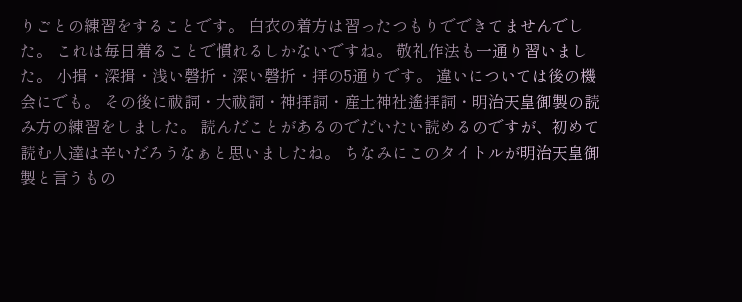りごとの練習をすることです。 白衣の着方は習ったつもりでできてませんでした。 これは毎日着ることで慣れるしかないですね。 敬礼作法も一通り習いました。 小揖・深揖・浅い磬折・深い磬折・拝の5通りです。 違いについては後の機会にでも。 その後に祓詞・大祓詞・神拝詞・産土神社遙拝詞・明治天皇御製の読み方の練習をしました。 読んだことがあるのでだいたい読めるのですが、初めて読む人達は辛いだろうなぁと思いましたね。 ちなみにこのタイトルが明治天皇御製と言うもの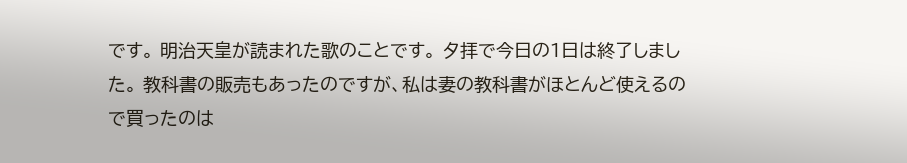です。 明治天皇が読まれた歌のことです。 夕拝で今日の1日は終了しました。 教科書の販売もあったのですが、私は妻の教科書がほとんど使えるので買ったのは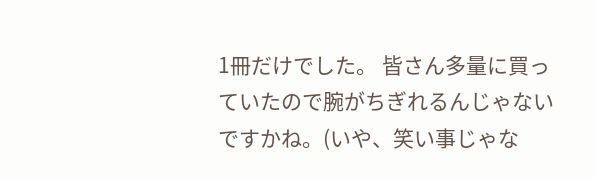1冊だけでした。 皆さん多量に買っていたので腕がちぎれるんじゃないですかね。(いや、笑い事じゃな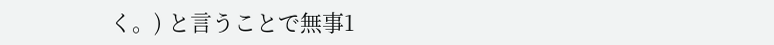く。) と言うことで無事1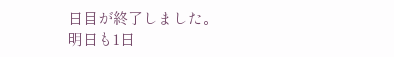日目が終了しました。
明日も1日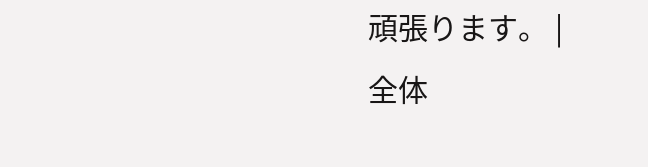頑張ります。 |
全体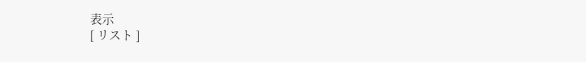表示
[ リスト ]